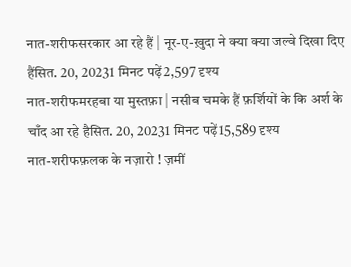नात-शरीफसरकार आ रहे हैं | नूर-ए-ख़ुदा ने क्या क्या जल्वे दिखा दिए हैंसित. 20, 20231 मिनट पढ़ें2,597 दृश्य
नात-शरीफमरहबा या मुस्तफ़ा | नसीब चमके हैं फ़र्शियों के कि अर्श के चाँद आ रहे हैसित. 20, 20231 मिनट पढ़ें15,589 दृश्य
नात-शरीफफ़लक के नज़ारो ! ज़मीं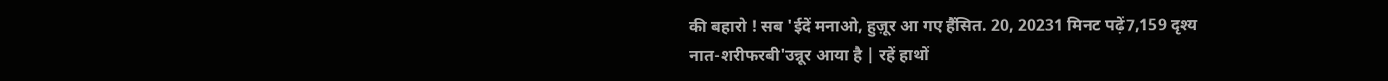की बहारो ! सब 'ईदें मनाओ, हुज़ूर आ गए हैंसित. 20, 20231 मिनट पढ़ें7,159 दृश्य
नात-शरीफरबी'उन्नूर आया है | रहें हाथों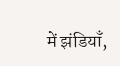में झंडियाँ,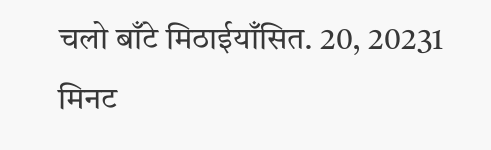चलो बाँटे मिठाईयाँसित. 20, 20231 मिनट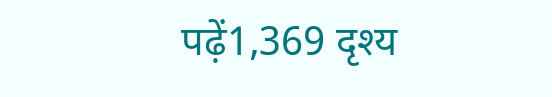पढ़ें1,369 दृश्य